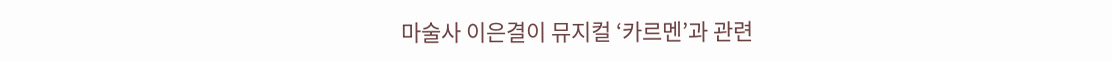마술사 이은결이 뮤지컬 ‘카르멘’과 관련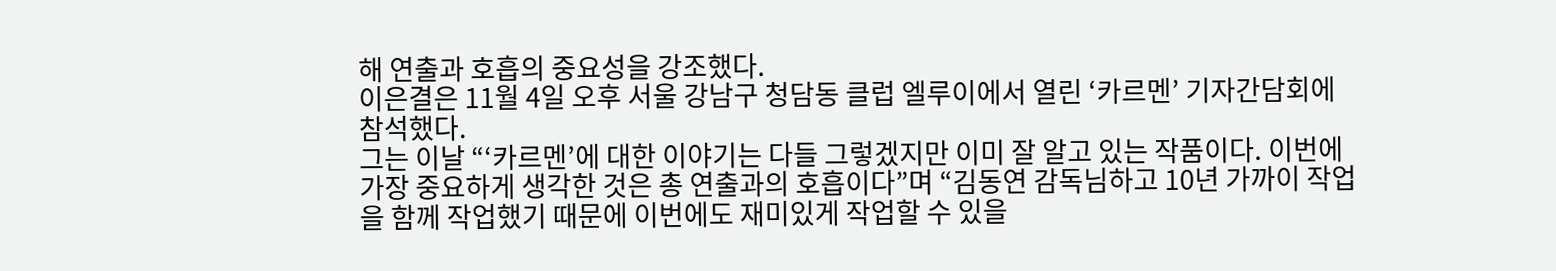해 연출과 호흡의 중요성을 강조했다.
이은결은 11월 4일 오후 서울 강남구 청담동 클럽 엘루이에서 열린 ‘카르멘’ 기자간담회에 참석했다.
그는 이날 “‘카르멘’에 대한 이야기는 다들 그렇겠지만 이미 잘 알고 있는 작품이다. 이번에 가장 중요하게 생각한 것은 총 연출과의 호흡이다”며 “김동연 감독님하고 10년 가까이 작업을 함께 작업했기 때문에 이번에도 재미있게 작업할 수 있을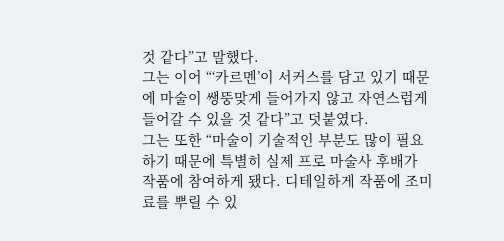것 같다”고 말했다.
그는 이어 “‘카르멘’이 서커스를 담고 있기 때문에 마술이 쌩뚱맞게 들어가지 않고 자연스럽게 들어갈 수 있을 것 같다”고 덧붙였다.
그는 또한 “마술이 기술적인 부분도 많이 필요하기 때문에 특별히 실제 프로 마술사 후배가 작품에 참여하게 됐다. 디테일하게 작품에 조미료를 뿌릴 수 있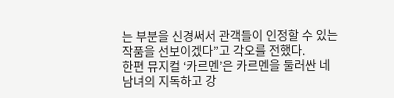는 부분을 신경써서 관객들이 인정할 수 있는 작품을 선보이겠다”고 각오를 전했다.
한편 뮤지컬 ‘카르멘’은 카르멘을 둘러싼 네 남녀의 지독하고 강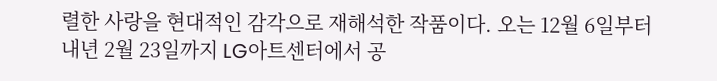렬한 사랑을 현대적인 감각으로 재해석한 작품이다. 오는 12월 6일부터 내년 2월 23일까지 LG아트센터에서 공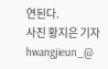연된다.
사진 황지은 기자 hwangjieun_@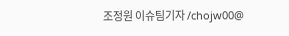조정원 이슈팀기자 /chojw00@